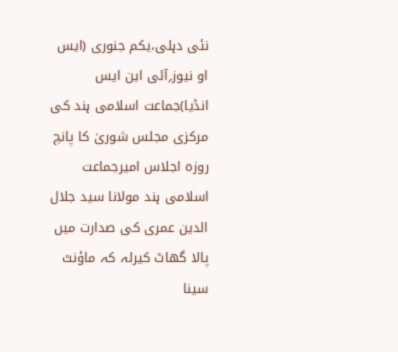نئی دہلی،یکم جنوری (ایس او نیوز؍آئی این ایس انڈیا)جماعت اسلامی ہند کی مرکزی مجلس شوریٰ کا پانچ روزہ اجلاس امیرجماعت اسلامی ہند مولانا سید جلال الدین عمری کی صدارت میں پالا گھاٹ کیرلہ کہ ماؤنٹ سینا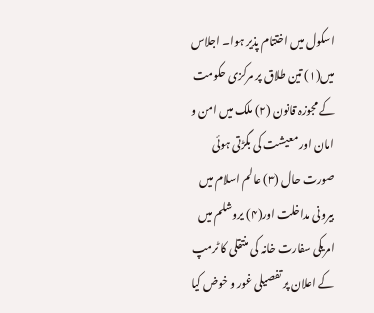اسکول میں اختتام پذیر ہوا۔ اجلاس میں(۱) تین طلاق پر مرکزی حکومت کے مجوزہ قانون (۲) ملک میں امن و امان اور معیشت کی بگڑتی ہوئی صورت حال (۳) عالم اسلام میں بیرونی مداخلت اور(۴) یروشلم میں امریکی سفارت خانہ کی منتقلی کا ٹرمپ کے اعلان پر تفصیلی غور و خوض کیا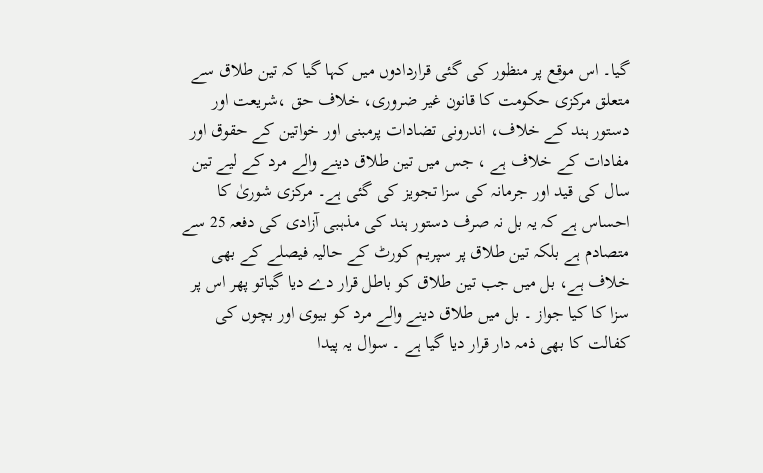گیا۔ اس موقع پر منظور کی گئی قراردادوں میں کہا گیا کہ تین طلاق سے متعلق مرکزی حکومت کا قانون غیر ضروری، خلاف حق ،شریعت اور دستور ہند کے خلاف، اندرونی تضادات پرمبنی اور خواتین کے حقوق اور مفادات کے خلاف ہے ، جس میں تین طلاق دینے والے مرد کے لیے تین سال کی قید اور جرمانہ کی سزا تجویز کی گئی ہے۔ مرکزی شوریٰ کا احساس ہے کہ یہ بل نہ صرف دستور ہند کی مذہبی آزادی کی دفعہ 25 سے متصادم ہے بلکہ تین طلاق پر سپریم کورٹ کے حالیہ فیصلے کے بھی خلاف ہے، بل میں جب تین طلاق کو باطل قرار دے دیا گیاتو پھر اس پر سزا کا کیا جواز ۔ بل میں طلاق دینے والے مرد کو بیوی اور بچوں کی کفالت کا بھی ذمہ دار قرار دیا گیا ہے ۔ سوال یہ پیدا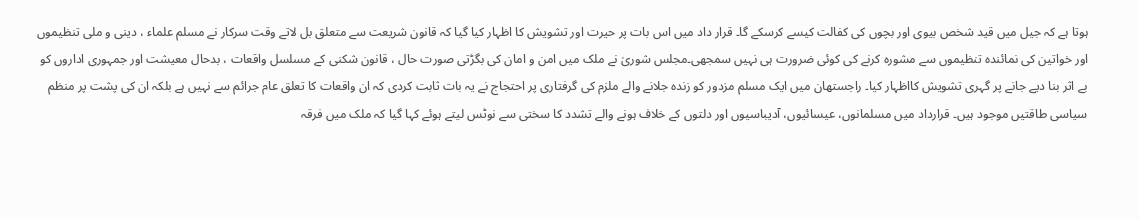ہوتا ہے کہ جیل میں قید شخص بیوی اور بچوں کی کفالت کیسے کرسکے گا۔ قرار داد میں اس بات پر حیرت اور تشویش کا اظہار کیا گیا کہ قانون شریعت سے متعلق بل لاتے وقت سرکار نے مسلم علماء ، دینی و ملی تنظیموں اور خواتین کی نمائندہ تنظیموں سے مشورہ کرنے کی کوئی ضرورت ہی نہیں سمجھی۔مجلس شوریٰ نے ملک میں امن و امان کی بگڑتی صورت حال ، قانون شکنی کے مسلسل واقعات ، بدحال معیشت اور جمہوری اداروں کو بے اثر بنا دیے جانے پر گہری تشویش کااظہار کیا۔ راجستھان میں ایک مسلم مزدور کو زندہ جلانے والے ملزم کی گرفتاری پر احتجاج نے یہ بات ثابت کردی کہ ان واقعات کا تعلق عام جرائم سے نہیں ہے بلکہ ان کی پشت پر منظم سیاسی طاقتیں موجود ہیں۔ قرارداد میں مسلمانوں، عیسائیوں، آدیباسیوں اور دلتوں کے خلاف ہونے والے تشدد کا سختی سے نوٹس لیتے ہوئے کہا گیا کہ ملک میں فرقہ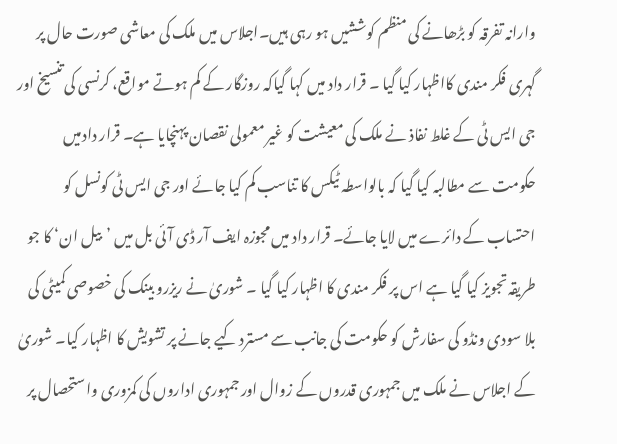وارانہ تفرقہ کو بڑھانے کی منظم کوششیں ہو رہی ہیں۔اجلاس میں ملک کی معاشی صورت حال پر گہری فکر مندی کااظہار کیا گیا ۔ قرار داد میں کہا گیاکہ روزگار کے کم ہوتے مواقع، کرنسی کی تنسیخ اور جی ایس ٹی کے غلط نفاذ نے ملک کی معیشت کو غیر معمولی نقصان پہنچایا ہے۔ قرار دادمیں حکومت سے مطالبہ کیا گیا کہ بالواسطہ ٹیکس کا تناسب کم کیا جائے اور جی ایس ٹی کونسل کو احتساب کے دائرے میں لایا جائے۔ قرار داد میں مجوزہ ایف آر ڈی آئی بل میں ’بیل ان‘ کا جو طریقہ تجویز کیا گیا ہے اس پر فکر مندی کا اظہار کیا گیا ۔ شوریٰ نے ریزرو بینک کی خصوصی کمیٹی کی بلا سودی ونڈو کی سفارش کو حکومت کی جانب سے مسترد کیے جانے پر تشویش کا اظہار کیا۔ شوریٰ کے اجلاس نے ملک میں جمہوری قدروں کے زوال اور جمہوری اداروں کی کمزوری واستحصال پر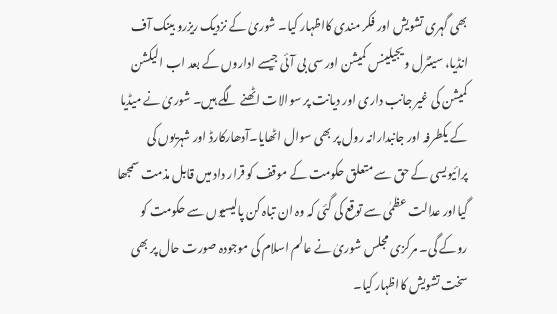بھی گہری تشویش اور فکر مندی کااظہار کیا۔ شوریٰ کے نزدیک ریزرو بینک آف انڈیا، سینٹرل ویجیلینس کمیشن اور سی بی آئی جیسے اداروں کے بعد اب الیکشن کمیشن کی غیر جانب داری اور دیانت پر سوالات اٹھنے لگے ہیں۔ شوریٰ نے میڈیا کے یکطرفہ اور جانبدارانہ رول پر بھی سوال اٹھایا۔آدھارکارڈ اور شہریوں کی پرائیویسی کے حق سے متعلق حکومت کے موقف کو قرار داد میں قابل مذمت سمجھا گیااور عدالت عظمٰی سے توقع کی گئی کہ وہ ان تباہ کن پالیسیوں سے حکومت کو روکے گی۔ مرکزی مجلس شوریٰ نے عالم اسلام کی موجودہ صورت حال پر بھی سخت تشویش کااظہار کیا۔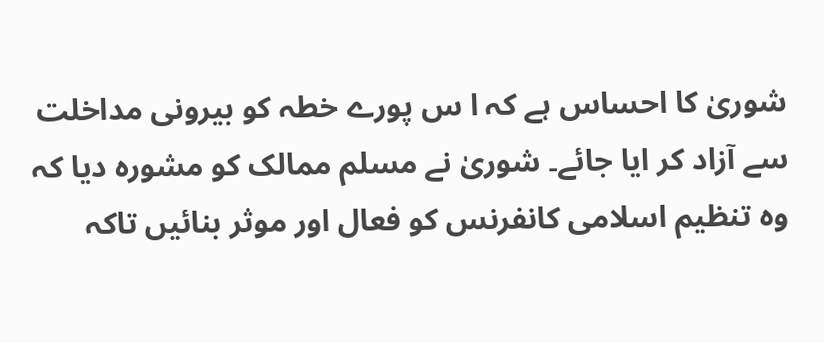شوریٰ کا احساس ہے کہ ا س پورے خطہ کو بیرونی مداخلت سے آزاد کر ایا جائے۔ شوریٰ نے مسلم ممالک کو مشورہ دیا کہ وہ تنظیم اسلامی کانفرنس کو فعال اور موثر بنائیں تاکہ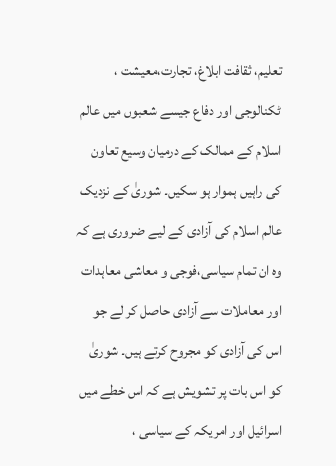تعلیم، ثقافت ابلاغ، تجارت،معیشت ، ٹکنالوجی اور دفاع جیسے شعبوں میں عالم اسلام کے ممالک کے درمیان وسیع تعاون کی راہیں ہموار ہو سکیں۔ شوریٰ کے نزدیک عالم اسلام کی آزادی کے لیے ضروری ہے کہ وہ ان تمام سیاسی،فوجی و معاشی معاہدات اور معاملات سے آزادی حاصل کر لے جو اس کی آزادی کو مجروح کرتے ہیں۔ شوریٰ کو اس بات پر تشویش ہے کہ اس خطے میں اسرائیل اور امریکہ کے سیاسی ،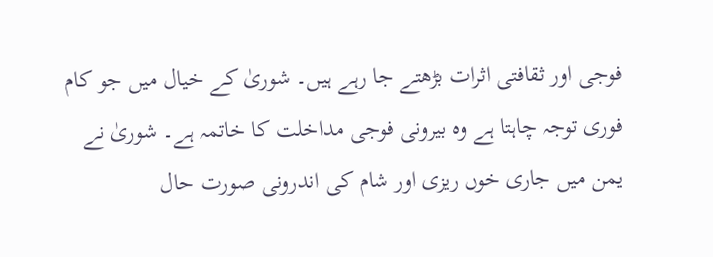فوجی اور ثقافتی اثرات بڑھتے جا رہے ہیں۔ شوریٰ کے خیال میں جو کام فوری توجہ چاہتا ہے وہ بیرونی فوجی مداخلت کا خاتمہ ہے۔ شوریٰ نے یمن میں جاری خوں ریزی اور شام کی اندرونی صورت حال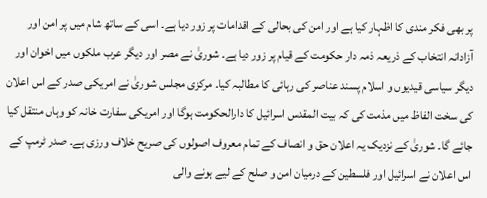پر بھی فکر مندی کا اظہار کیا ہے اور امن کی بحالی کے اقدامات پر زور دیا ہے۔ اسی کے ساتھ شام میں پر امن اور آزادانہ انتخاب کے ذریعہ ذمہ دار حکومت کے قیام پر زور دیا ہے۔ شوریٰ نے مصر اور دیگر عرب ملکوں میں اخوان اور دیگر سیاسی قیدیوں و اسلام پسند عناصر کی رہائی کا مطالبہ کیا۔ مرکزی مجلس شوریٰ نے امریکی صدر کے اس اعلان کی سخت الفاظ میں مذمت کی کہ بیت المقدس اسرائیل کا دارالحکومت ہوگا اور امریکی سفارت خانہ کو وہاں منتقل کیا جائے گا۔ شوریٰ کے نزدیک یہ اعلان حق و انصاف کے تمام معروف اصولوں کی صریح خلاف ورزی ہے۔ صدر ٹرمپ کے اس اعلان نے اسرائیل اور فلسطین کے درمیان امن و صلح کے لیے ہونے والی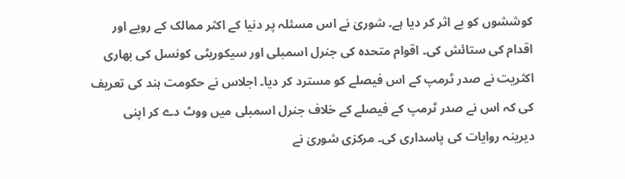کوششوں کو بے اثر کر دیا ہے۔ شوریٰ نے اس مسئلہ پر دنیا کے اکثر ممالک کے رویے اور اقدام کی ستائش کی۔ اقوام متحدہ کی جنرل اسمبلی اور سیکوریٹی کونسل کی بھاری اکثریت نے صدر ٹرمپ کے اس فیصلے کو مسترد کر دیا۔ اجلاس نے حکومت ہند کی تعریف کی کہ اس نے صدر ٹرمپ کے فیصلے کے خلاف جنرل اسمبلی میں ووٹ دے کر اپنی دیرینہ روایات کی پاسداری کی۔ مرکزی شوریٰ نے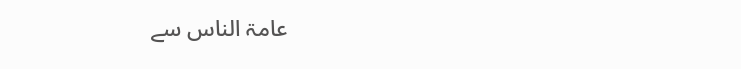عامۃ الناس سے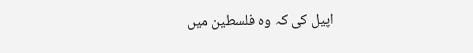اپیل کی کہ وہ فلسطین میں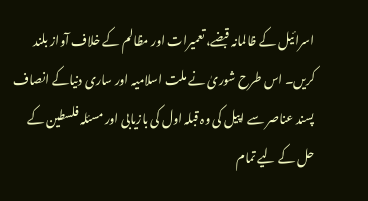اسرائیل کے ظالمانہ قبضے، تعمیرات اور مظالم کے خلاف آواز بلند کریں۔ اس طرح شوریٰ نے ملت اسلامیہ اور ساری دنیاکے انصاف پسند عناصر سے اپیل کی وہ قبلہ اول کی بازیابی اور مسئلہ فلسطین کے حل کے لیے تمام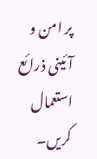پر امن و آئینی ذرائع استعمال کریں۔